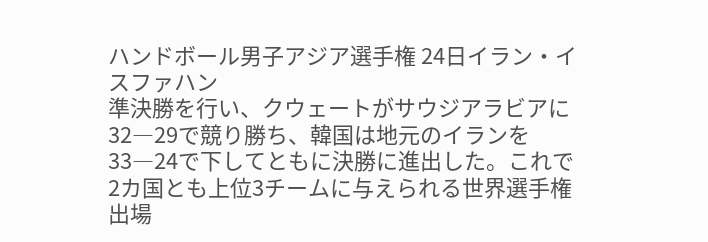ハンドボール男子アジア選手権 24日イラン・イスファハン
準決勝を行い、クウェートがサウジアラビアに32―29で競り勝ち、韓国は地元のイランを33―24で下してともに決勝に進出した。これで2カ国とも上位3チームに与えられる世界選手権出場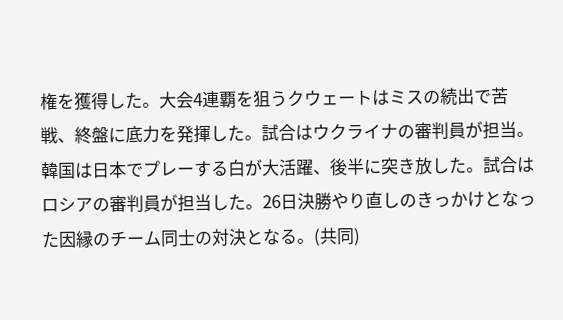権を獲得した。大会4連覇を狙うクウェートはミスの続出で苦戦、終盤に底力を発揮した。試合はウクライナの審判員が担当。韓国は日本でプレーする白が大活躍、後半に突き放した。試合はロシアの審判員が担当した。26日決勝やり直しのきっかけとなった因縁のチーム同士の対決となる。(共同)